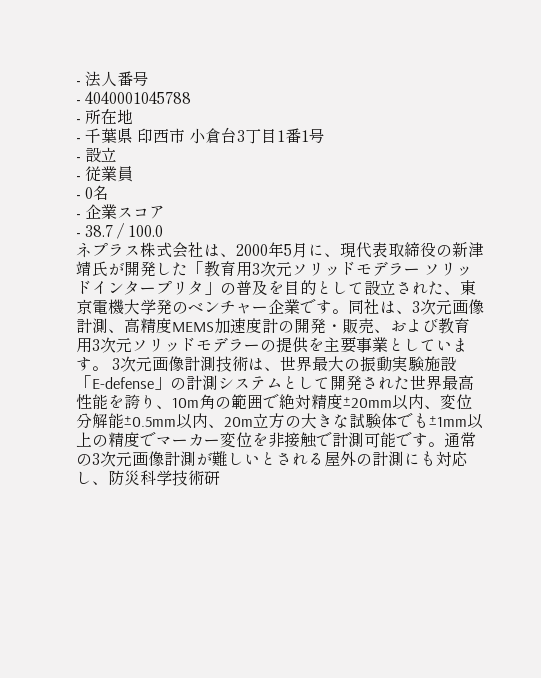- 法人番号
- 4040001045788
- 所在地
- 千葉県 印西市 小倉台3丁目1番1号
- 設立
- 従業員
- 0名
- 企業スコア
- 38.7 / 100.0
ネプラス株式会社は、2000年5月に、現代表取締役の新津靖氏が開発した「教育用3次元ソリッドモデラー ソリッドインタープリタ」の普及を目的として設立された、東京電機大学発のベンチャー企業です。同社は、3次元画像計測、高精度MEMS加速度計の開発・販売、および教育用3次元ソリッドモデラーの提供を主要事業としています。 3次元画像計測技術は、世界最大の振動実験施設「E-defense」の計測システムとして開発された世界最高性能を誇り、10m角の範囲で絶対精度±20mm以内、変位分解能±0.5mm以内、20m立方の大きな試験体でも±1mm以上の精度でマーカー変位を非接触で計測可能です。通常の3次元画像計測が難しいとされる屋外の計測にも対応し、防災科学技術研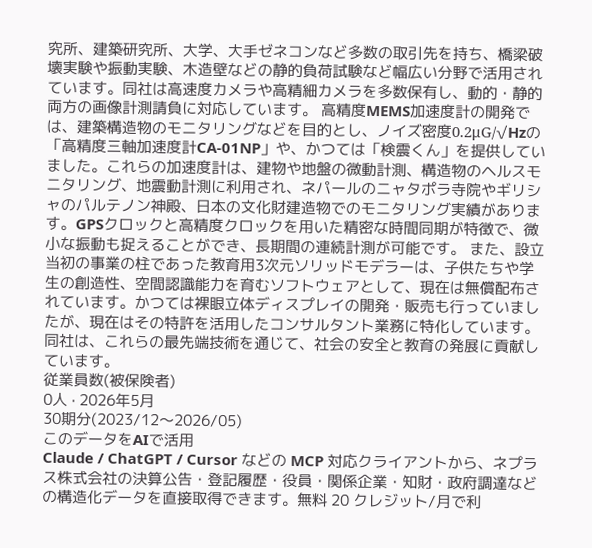究所、建築研究所、大学、大手ゼネコンなど多数の取引先を持ち、橋梁破壊実験や振動実験、木造壁などの静的負荷試験など幅広い分野で活用されています。同社は高速度カメラや高精細カメラを多数保有し、動的・静的両方の画像計測請負に対応しています。 高精度MEMS加速度計の開発では、建築構造物のモニタリングなどを目的とし、ノイズ密度0.2μG/√Hzの「高精度三軸加速度計CA-01NP」や、かつては「検震くん」を提供していました。これらの加速度計は、建物や地盤の微動計測、構造物のヘルスモニタリング、地震動計測に利用され、ネパールのニャタポラ寺院やギリシャのパルテノン神殿、日本の文化財建造物でのモニタリング実績があります。GPSクロックと高精度クロックを用いた精密な時間同期が特徴で、微小な振動も捉えることができ、長期間の連続計測が可能です。 また、設立当初の事業の柱であった教育用3次元ソリッドモデラーは、子供たちや学生の創造性、空間認識能力を育むソフトウェアとして、現在は無償配布されています。かつては裸眼立体ディスプレイの開発・販売も行っていましたが、現在はその特許を活用したコンサルタント業務に特化しています。同社は、これらの最先端技術を通じて、社会の安全と教育の発展に貢献しています。
従業員数(被保険者)
0人 · 2026年5月
30期分(2023/12〜2026/05)
このデータをAIで活用
Claude / ChatGPT / Cursor などの MCP 対応クライアントから、ネプラス株式会社の決算公告・登記履歴・役員・関係企業・知財・政府調達などの構造化データを直接取得できます。無料 20 クレジット/月で利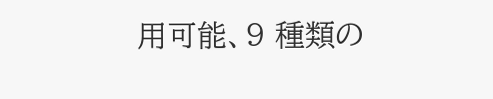用可能、9 種類の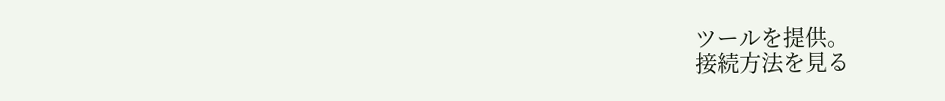ツールを提供。
接続方法を見る